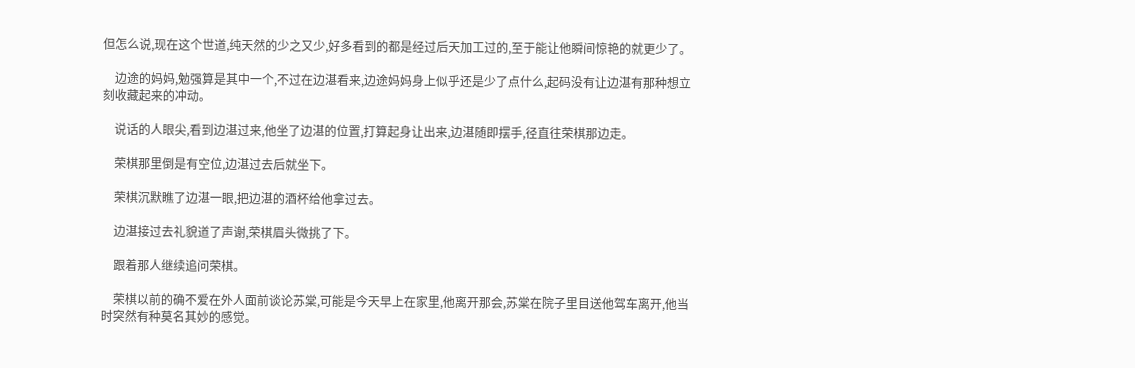但怎么说,现在这个世道,纯天然的少之又少,好多看到的都是经过后天加工过的,至于能让他瞬间惊艳的就更少了。

    边途的妈妈,勉强算是其中一个,不过在边湛看来,边途妈妈身上似乎还是少了点什么,起码没有让边湛有那种想立刻收藏起来的冲动。

    说话的人眼尖,看到边湛过来,他坐了边湛的位置,打算起身让出来,边湛随即摆手,径直往荣棋那边走。

    荣棋那里倒是有空位,边湛过去后就坐下。

    荣棋沉默瞧了边湛一眼,把边湛的酒杯给他拿过去。

    边湛接过去礼貌道了声谢,荣棋眉头微挑了下。

    跟着那人继续追问荣棋。

    荣棋以前的确不爱在外人面前谈论苏棠,可能是今天早上在家里,他离开那会,苏棠在院子里目送他驾车离开,他当时突然有种莫名其妙的感觉。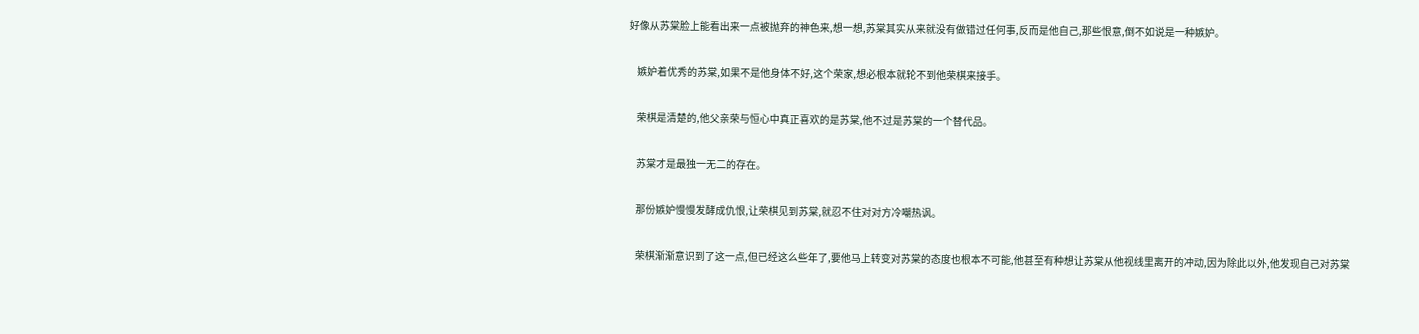好像从苏棠脸上能看出来一点被抛弃的神色来,想一想,苏棠其实从来就没有做错过任何事,反而是他自己,那些恨意,倒不如说是一种嫉妒。

    嫉妒着优秀的苏棠,如果不是他身体不好,这个荣家,想必根本就轮不到他荣棋来接手。

    荣棋是清楚的,他父亲荣与恒心中真正喜欢的是苏棠,他不过是苏棠的一个替代品。

    苏棠才是最独一无二的存在。

    那份嫉妒慢慢发酵成仇恨,让荣棋见到苏棠,就忍不住对对方冷嘲热讽。

    荣棋渐渐意识到了这一点,但已经这么些年了,要他马上转变对苏棠的态度也根本不可能,他甚至有种想让苏棠从他视线里离开的冲动,因为除此以外,他发现自己对苏棠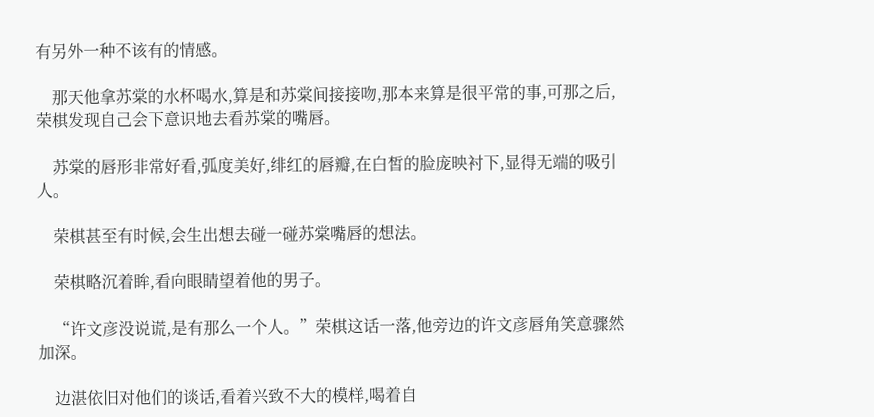有另外一种不该有的情感。

    那天他拿苏棠的水杯喝水,算是和苏棠间接接吻,那本来算是很平常的事,可那之后,荣棋发现自己会下意识地去看苏棠的嘴唇。

    苏棠的唇形非常好看,弧度美好,绯红的唇瓣,在白皙的脸庞映衬下,显得无端的吸引人。

    荣棋甚至有时候,会生出想去碰一碰苏棠嘴唇的想法。

    荣棋略沉着眸,看向眼睛望着他的男子。

    “许文彦没说谎,是有那么一个人。”荣棋这话一落,他旁边的许文彦唇角笑意骤然加深。

    边湛依旧对他们的谈话,看着兴致不大的模样,喝着自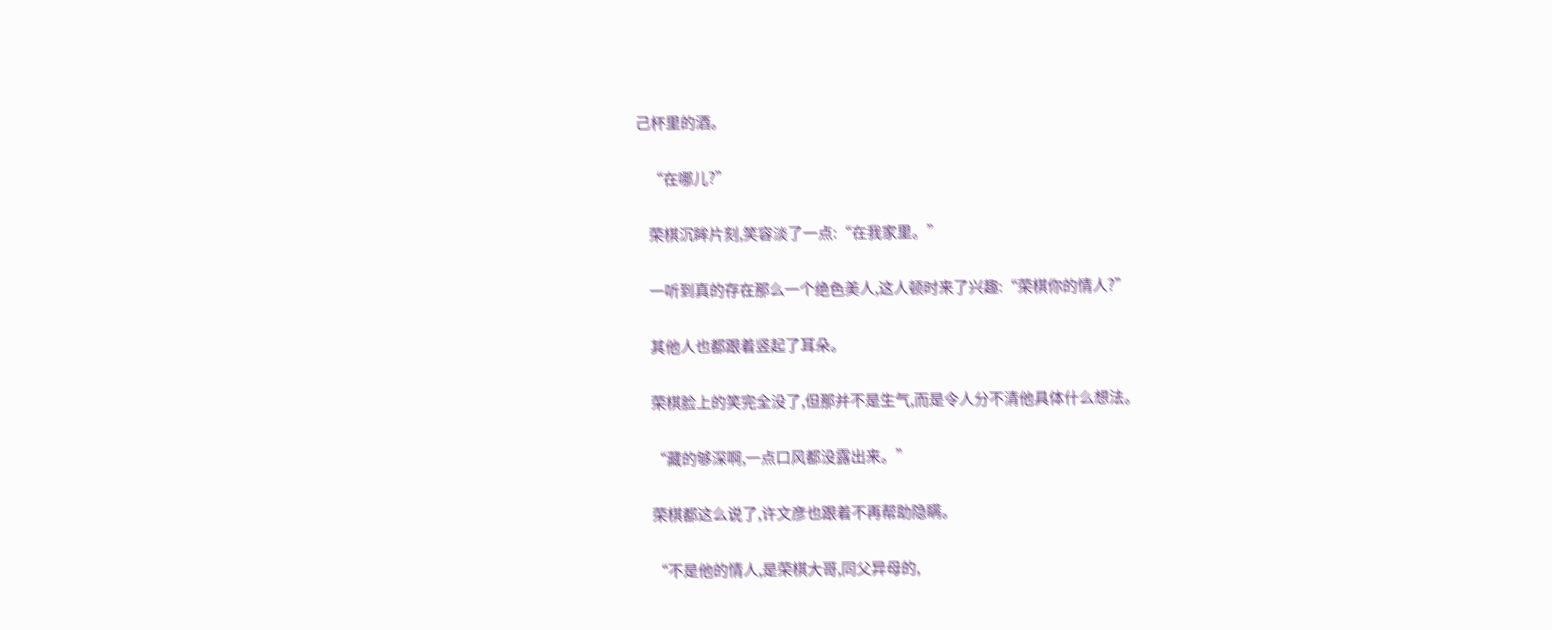己杯里的酒。

    “在哪儿?”

    荣棋沉眸片刻,笑容淡了一点:“在我家里。”

    一听到真的存在那么一个绝色美人,这人顿时来了兴趣:“荣棋你的情人?”

    其他人也都跟着竖起了耳朵。

    荣棋脸上的笑完全没了,但那并不是生气,而是令人分不清他具体什么想法。

    “藏的够深啊,一点口风都没露出来。”

    荣棋都这么说了,许文彦也跟着不再帮助隐瞒。

    “不是他的情人,是荣棋大哥,同父异母的,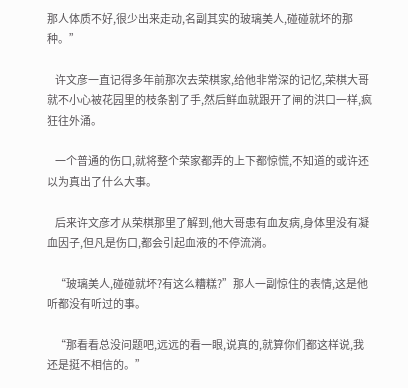那人体质不好,很少出来走动,名副其实的玻璃美人,碰碰就坏的那种。”

    许文彦一直记得多年前那次去荣棋家,给他非常深的记忆,荣棋大哥就不小心被花园里的枝条割了手,然后鲜血就跟开了闸的洪口一样,疯狂往外涌。

    一个普通的伤口,就将整个荣家都弄的上下都惊慌,不知道的或许还以为真出了什么大事。

    后来许文彦才从荣棋那里了解到,他大哥患有血友病,身体里没有凝血因子,但凡是伤口,都会引起血液的不停流淌。

    “玻璃美人,碰碰就坏?有这么糟糕?”那人一副惊住的表情,这是他听都没有听过的事。

    “那看看总没问题吧,远远的看一眼,说真的,就算你们都这样说,我还是挺不相信的。”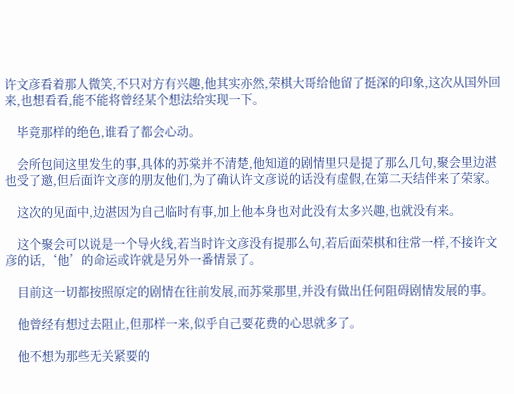许文彦看着那人微笑,不只对方有兴趣,他其实亦然,荣棋大哥给他留了挺深的印象,这次从国外回来,也想看看,能不能将曾经某个想法给实现一下。

    毕竟那样的绝色,谁看了都会心动。

    会所包间这里发生的事,具体的苏棠并不清楚,他知道的剧情里只是提了那么几句,聚会里边湛也受了邀,但后面许文彦的朋友他们,为了确认许文彦说的话没有虚假,在第二天结伴来了荣家。

    这次的见面中,边湛因为自己临时有事,加上他本身也对此没有太多兴趣,也就没有来。

    这个聚会可以说是一个导火线,若当时许文彦没有提那么句,若后面荣棋和往常一样,不接许文彦的话,‘他’的命运或许就是另外一番情景了。

    目前这一切都按照原定的剧情在往前发展,而苏棠那里,并没有做出任何阻碍剧情发展的事。

    他曾经有想过去阻止,但那样一来,似乎自己要花费的心思就多了。

    他不想为那些无关紧要的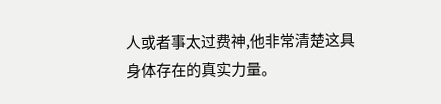人或者事太过费神,他非常清楚这具身体存在的真实力量。